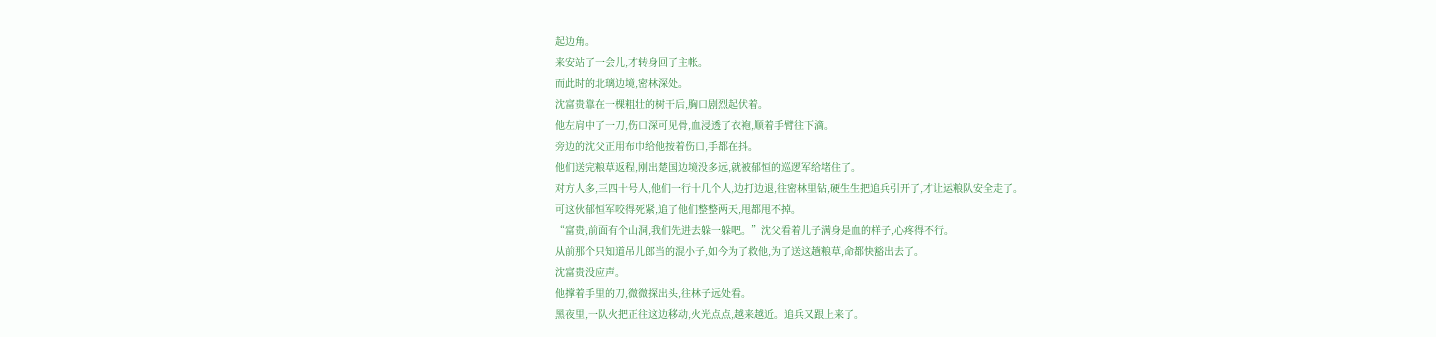起边角。
来安站了一会儿,才转身回了主帐。
而此时的北璃边境,密林深处。
沈富贵靠在一棵粗壮的树干后,胸口剧烈起伏着。
他左肩中了一刀,伤口深可见骨,血浸透了衣袍,顺着手臂往下滴。
旁边的沈父正用布巾给他按着伤口,手都在抖。
他们送完粮草返程,刚出楚国边境没多远,就被郁恒的巡逻军给堵住了。
对方人多,三四十号人,他们一行十几个人,边打边退,往密林里钻,硬生生把追兵引开了,才让运粮队安全走了。
可这伙郁恒军咬得死紧,追了他们整整两天,甩都甩不掉。
“富贵,前面有个山洞,我们先进去躲一躲吧。”沈父看着儿子满身是血的样子,心疼得不行。
从前那个只知道吊儿郎当的混小子,如今为了救他,为了送这趟粮草,命都快豁出去了。
沈富贵没应声。
他撑着手里的刀,微微探出头,往林子远处看。
黑夜里,一队火把正往这边移动,火光点点,越来越近。追兵又跟上来了。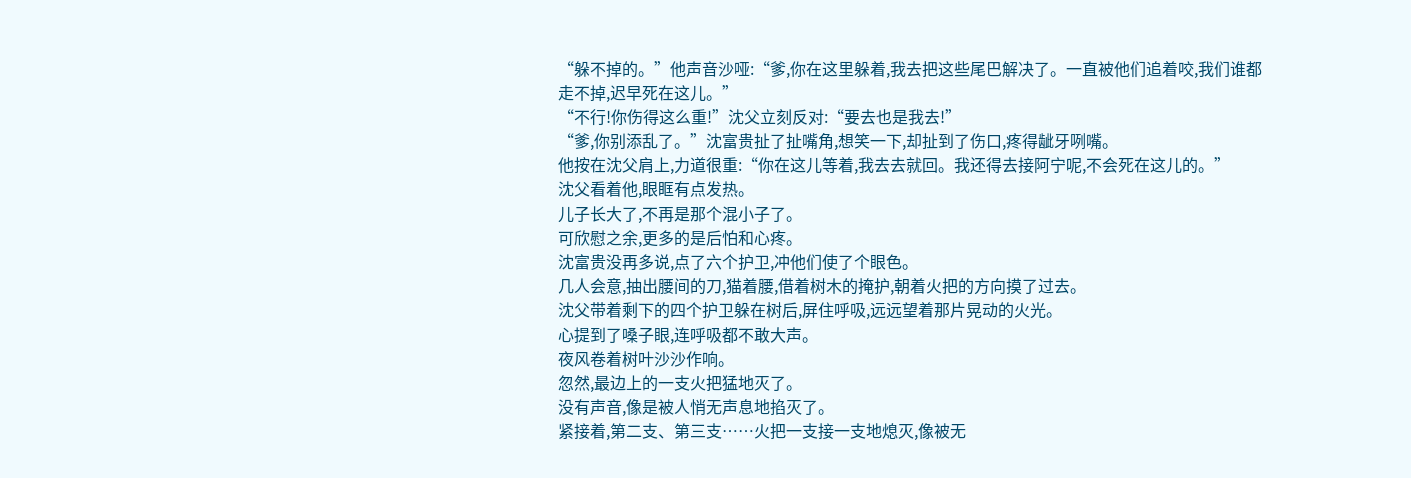“躲不掉的。”他声音沙哑:“爹,你在这里躲着,我去把这些尾巴解决了。一直被他们追着咬,我们谁都走不掉,迟早死在这儿。”
“不行!你伤得这么重!”沈父立刻反对:“要去也是我去!”
“爹,你别添乱了。”沈富贵扯了扯嘴角,想笑一下,却扯到了伤口,疼得龇牙咧嘴。
他按在沈父肩上,力道很重:“你在这儿等着,我去去就回。我还得去接阿宁呢,不会死在这儿的。”
沈父看着他,眼眶有点发热。
儿子长大了,不再是那个混小子了。
可欣慰之余,更多的是后怕和心疼。
沈富贵没再多说,点了六个护卫,冲他们使了个眼色。
几人会意,抽出腰间的刀,猫着腰,借着树木的掩护,朝着火把的方向摸了过去。
沈父带着剩下的四个护卫躲在树后,屏住呼吸,远远望着那片晃动的火光。
心提到了嗓子眼,连呼吸都不敢大声。
夜风卷着树叶沙沙作响。
忽然,最边上的一支火把猛地灭了。
没有声音,像是被人悄无声息地掐灭了。
紧接着,第二支、第三支……火把一支接一支地熄灭,像被无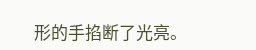形的手掐断了光亮。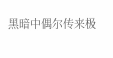黑暗中偶尔传来极